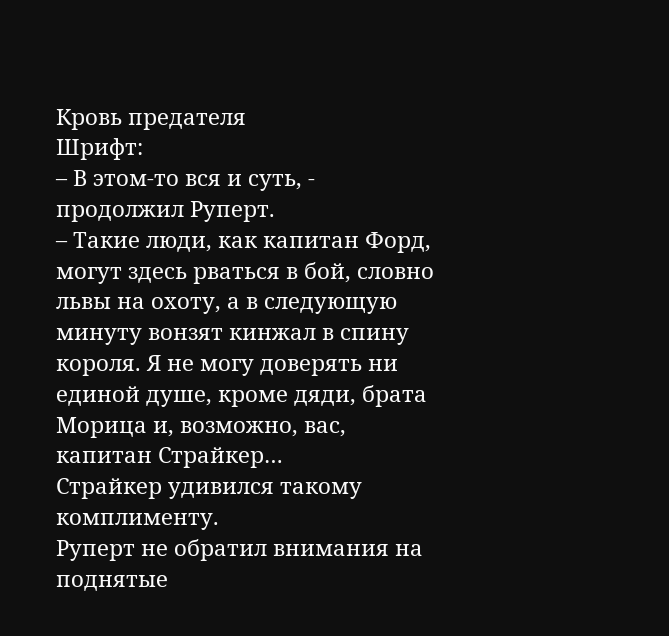Кровь предателя
Шрифт:
– В этом-то вся и суть, - продолжил Руперт.
– Такие люди, как капитан Форд, могут здесь рваться в бой, словно львы на охоту, а в следующую минуту вонзят кинжал в спину короля. Я не могу доверять ни единой душе, кроме дяди, брата Морица и, возможно, вас, капитан Страйкер…
Страйкер удивился такому комплименту.
Руперт не обратил внимания на поднятые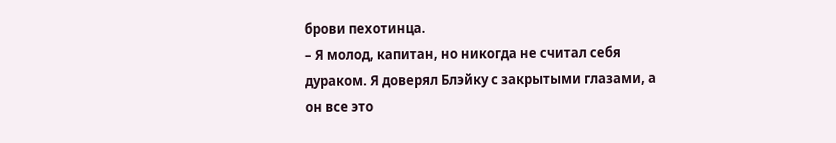брови пехотинца.
– Я молод, капитан, но никогда не считал себя дураком. Я доверял Блэйку с закрытыми глазами, а он все это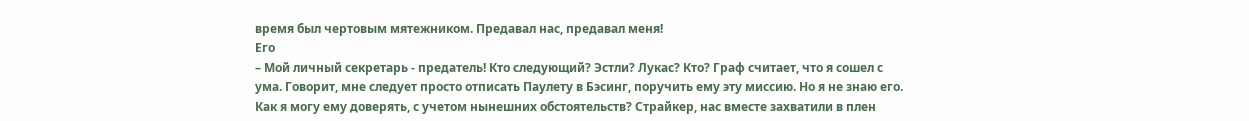время был чертовым мятежником. Предавал нас, предавал меня!
Его
– Мой личный секретарь - предатель! Кто следующий? Эстли? Лукас? Кто? Граф считает, что я сошел с ума. Говорит, мне следует просто отписать Паулету в Бэсинг, поручить ему эту миссию. Но я не знаю его. Как я могу ему доверять, с учетом нынешних обстоятельств? Страйкер, нас вместе захватили в плен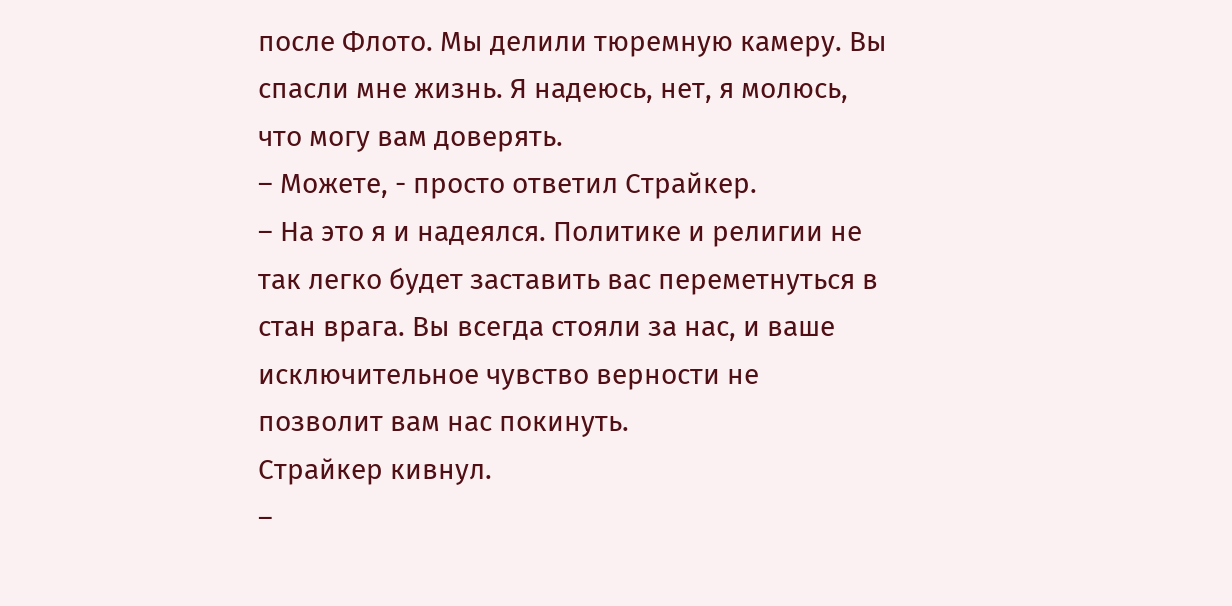после Флото. Мы делили тюремную камеру. Вы спасли мне жизнь. Я надеюсь, нет, я молюсь, что могу вам доверять.
– Можете, - просто ответил Страйкер.
– На это я и надеялся. Политике и религии не так легко будет заставить вас переметнуться в стан врага. Вы всегда стояли за нас, и ваше исключительное чувство верности не позволит вам нас покинуть.
Страйкер кивнул.
–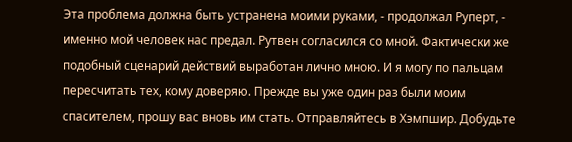Эта проблема должна быть устранена моими руками, - продолжал Руперт, - именно мой человек нас предал. Рутвен согласился со мной. Фактически же подобный сценарий действий выработан лично мною. И я могу по пальцам пересчитать тех, кому доверяю. Прежде вы уже один раз были моим спасителем, прошу вас вновь им стать. Отправляйтесь в Хэмпшир. Добудьте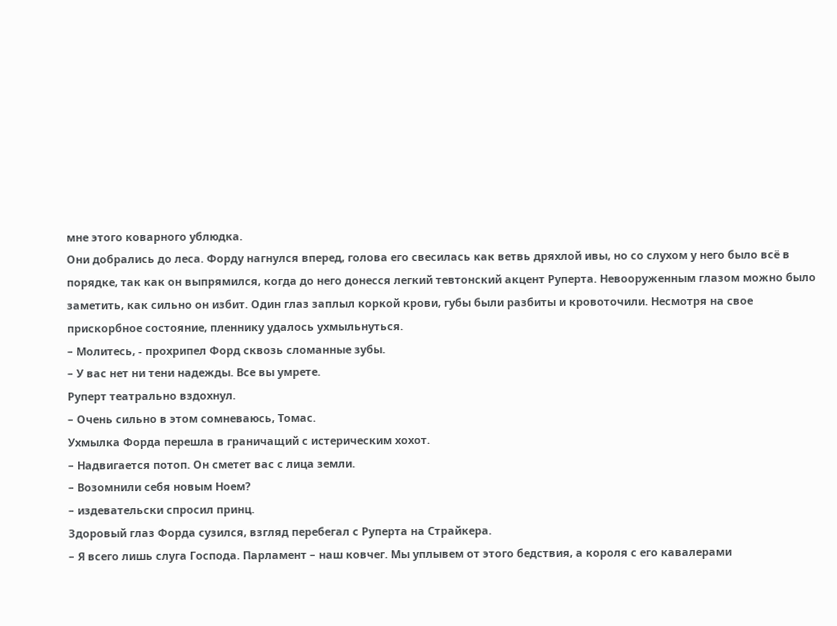мне этого коварного ублюдка.
Они добрались до леса. Форду нагнулся вперед, голова его свесилась как ветвь дряхлой ивы, но со слухом у него было всё в порядке, так как он выпрямился, когда до него донесся легкий тевтонский акцент Руперта. Невооруженным глазом можно было заметить, как сильно он избит. Один глаз заплыл коркой крови, губы были разбиты и кровоточили. Несмотря на свое прискорбное состояние, пленнику удалось ухмыльнуться.
– Молитесь, - прохрипел Форд сквозь сломанные зубы.
– У вас нет ни тени надежды. Все вы умрете.
Руперт театрально вздохнул.
– Очень сильно в этом сомневаюсь, Томас.
Ухмылка Форда перешла в граничащий с истерическим хохот.
– Надвигается потоп. Он сметет вас с лица земли.
– Возомнили себя новым Ноем?
– издевательски спросил принц.
Здоровый глаз Форда сузился, взгляд перебегал с Руперта на Страйкера.
– Я всего лишь слуга Господа. Парламент – наш ковчег. Мы уплывем от этого бедствия, а короля с его кавалерами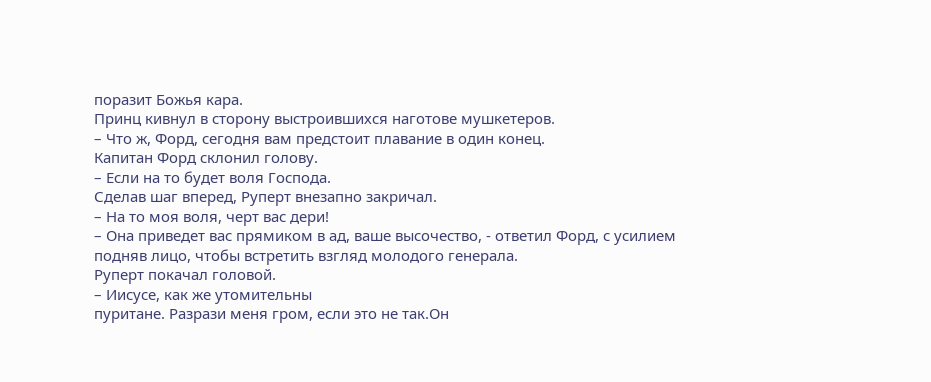поразит Божья кара.
Принц кивнул в сторону выстроившихся наготове мушкетеров.
– Что ж, Форд, сегодня вам предстоит плавание в один конец.
Капитан Форд склонил голову.
– Если на то будет воля Господа.
Сделав шаг вперед, Руперт внезапно закричал.
– На то моя воля, черт вас дери!
– Она приведет вас прямиком в ад, ваше высочество, - ответил Форд, с усилием подняв лицо, чтобы встретить взгляд молодого генерала.
Руперт покачал головой.
– Иисусе, как же утомительны
пуритане. Разрази меня гром, если это не так.Он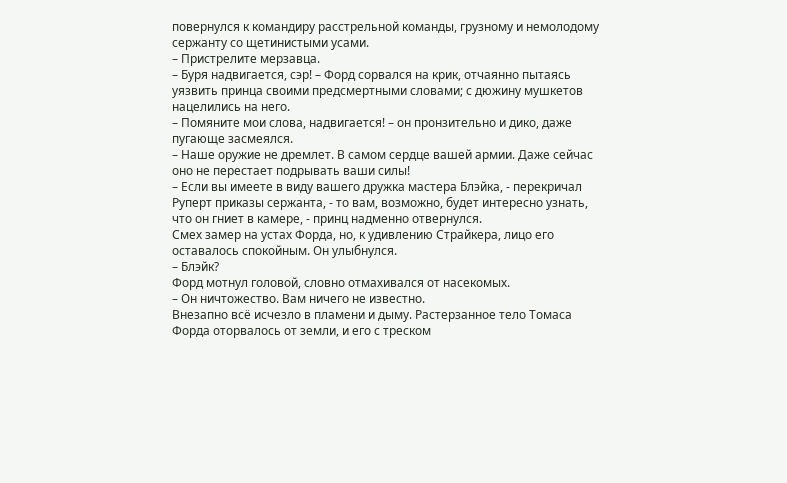повернулся к командиру расстрельной команды, грузному и немолодому сержанту со щетинистыми усами.
– Пристрелите мерзавца.
– Буря надвигается, сэр! – Форд сорвался на крик, отчаянно пытаясь уязвить принца своими предсмертными словами; с дюжину мушкетов нацелились на него.
– Помяните мои слова, надвигается! – он пронзительно и дико, даже пугающе засмеялся.
– Наше оружие не дремлет. В самом сердце вашей армии. Даже сейчас оно не перестает подрывать ваши силы!
– Если вы имеете в виду вашего дружка мастера Блэйка, - перекричал Руперт приказы сержанта, - то вам, возможно, будет интересно узнать, что он гниет в камере, - принц надменно отвернулся.
Смех замер на устах Форда, но, к удивлению Страйкера, лицо его оставалось спокойным. Он улыбнулся.
– Блэйк?
Форд мотнул головой, словно отмахивался от насекомых.
– Он ничтожество. Вам ничего не известно.
Внезапно всё исчезло в пламени и дыму. Растерзанное тело Томаса Форда оторвалось от земли, и его с треском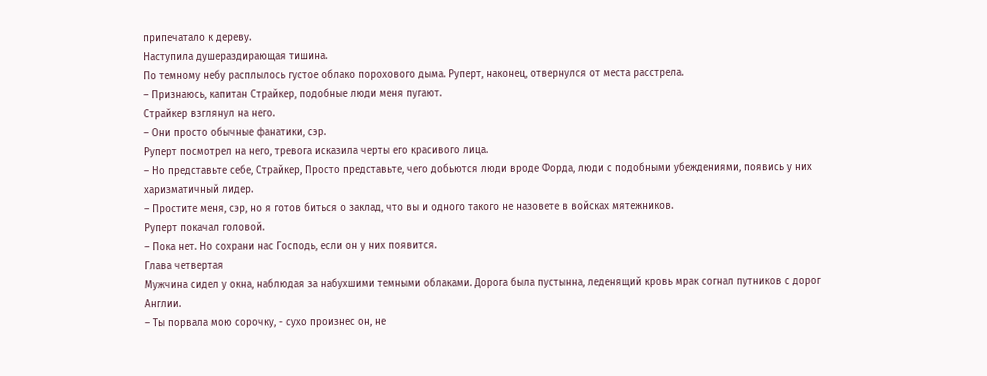припечатало к дереву.
Наступила душераздирающая тишина.
По темному небу расплылось густое облако порохового дыма. Руперт, наконец, отвернулся от места расстрела.
– Признаюсь, капитан Страйкер, подобные люди меня пугают.
Страйкер взглянул на него.
– Они просто обычные фанатики, сэр.
Руперт посмотрел на него, тревога исказила черты его красивого лица.
– Но представьте себе, Страйкер, Просто представьте, чего добьются люди вроде Форда, люди с подобными убеждениями, появись у них харизматичный лидер.
– Простите меня, сэр, но я готов биться о заклад, что вы и одного такого не назовете в войсках мятежников.
Руперт покачал головой.
– Пока нет. Но сохрани нас Господь, если он у них появится.
Глава четвертая
Мужчина сидел у окна, наблюдая за набухшими темными облаками. Дорога была пустынна, леденящий кровь мрак согнал путников с дорог Англии.
– Ты порвала мою сорочку, - сухо произнес он, не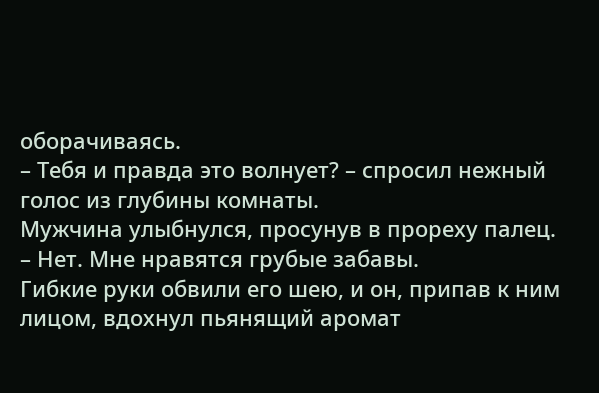оборачиваясь.
– Тебя и правда это волнует? – спросил нежный голос из глубины комнаты.
Мужчина улыбнулся, просунув в прореху палец.
– Нет. Мне нравятся грубые забавы.
Гибкие руки обвили его шею, и он, припав к ним лицом, вдохнул пьянящий аромат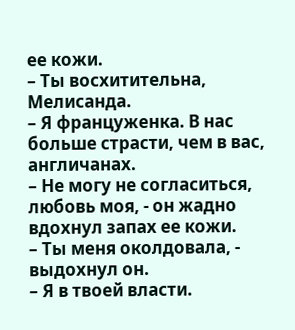ее кожи.
– Ты восхитительна, Мелисанда.
– Я француженка. В нас больше страсти, чем в вас, англичанах.
– Не могу не согласиться, любовь моя, - он жадно вдохнул запах ее кожи.
– Ты меня околдовала, - выдохнул он.
– Я в твоей власти.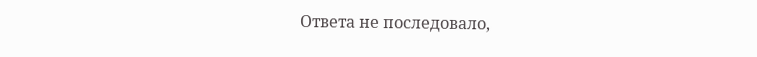Ответа не последовало,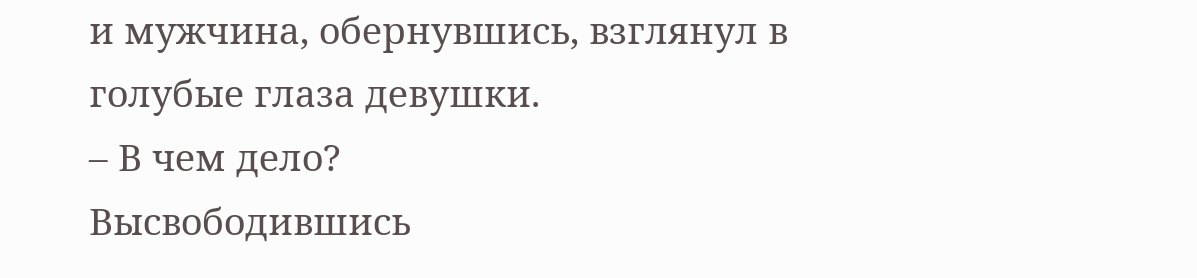и мужчина, обернувшись, взглянул в голубые глаза девушки.
– В чем дело?
Высвободившись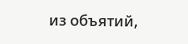из объятий,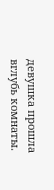девушка прошла вглубь комнаты.